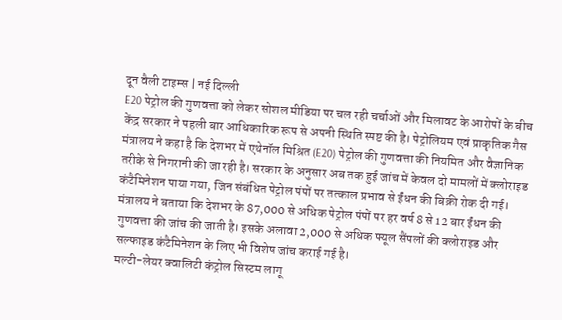दून वैली टाइम्स | नई दिल्ली
E20 पेट्रोल की गुणवत्ता को लेकर सोशल मीडिया पर चल रही चर्चाओं और मिलावट के आरोपों के बीच केंद्र सरकार ने पहली बार आधिकारिक रूप से अपनी स्थिति स्पष्ट की है। पेट्रोलियम एवं प्राकृतिक गैस मंत्रालय ने कहा है कि देशभर में एथेनॉल मिश्रित (E20) पेट्रोल की गुणवत्ता की नियमित और वैज्ञानिक तरीके से निगरानी की जा रही है। सरकार के अनुसार अब तक हुई जांच में केवल दो मामलों में क्लोराइड कंटैमिनेशन पाया गया, जिन संबंधित पेट्रोल पंपों पर तत्काल प्रभाव से ईंधन की बिक्री रोक दी गई।
मंत्रालय ने बताया कि देशभर के 87,000 से अधिक पेट्रोल पंपों पर हर वर्ष 8 से 12 बार ईंधन की गुणवत्ता की जांच की जाती है। इसके अलावा 2,000 से अधिक फ्यूल सैंपलों की क्लोराइड और सल्फाइड कंटैमिनेशन के लिए भी विशेष जांच कराई गई है।
मल्टी-लेयर क्वालिटी कंट्रोल सिस्टम लागू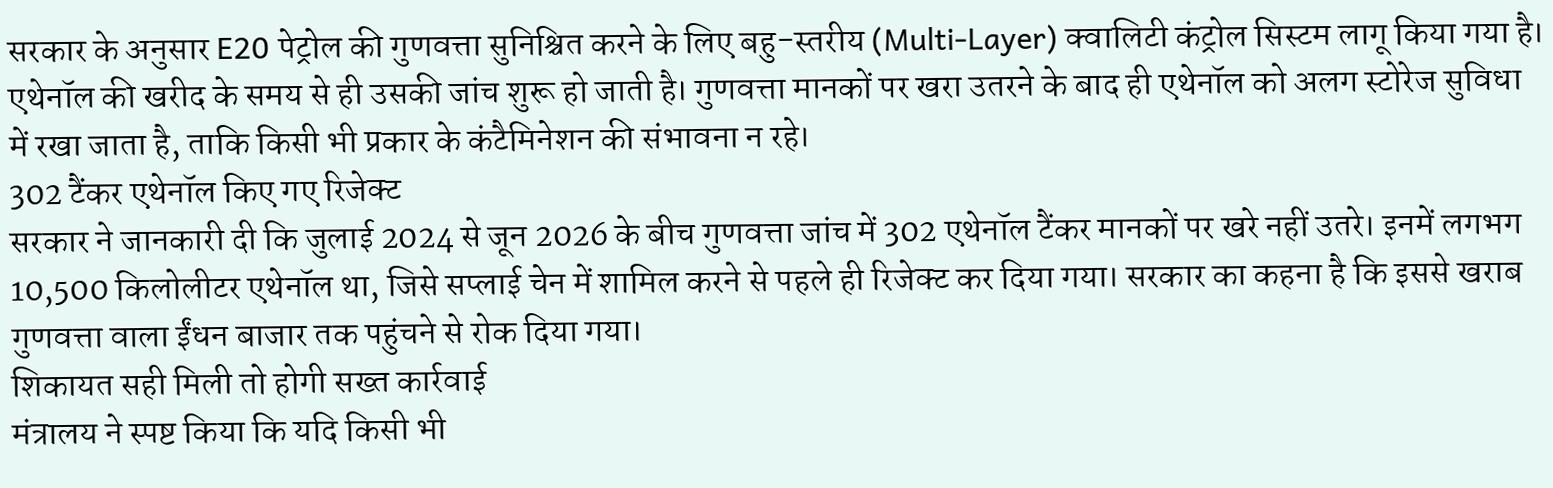सरकार के अनुसार E20 पेट्रोल की गुणवत्ता सुनिश्चित करने के लिए बहु-स्तरीय (Multi-Layer) क्वालिटी कंट्रोल सिस्टम लागू किया गया है। एथेनॉल की खरीद के समय से ही उसकी जांच शुरू हो जाती है। गुणवत्ता मानकों पर खरा उतरने के बाद ही एथेनॉल को अलग स्टोरेज सुविधा में रखा जाता है, ताकि किसी भी प्रकार के कंटैमिनेशन की संभावना न रहे।
302 टैंकर एथेनॉल किए गए रिजेक्ट
सरकार ने जानकारी दी कि जुलाई 2024 से जून 2026 के बीच गुणवत्ता जांच में 302 एथेनॉल टैंकर मानकों पर खरे नहीं उतरे। इनमें लगभग 10,500 किलोलीटर एथेनॉल था, जिसे सप्लाई चेन में शामिल करने से पहले ही रिजेक्ट कर दिया गया। सरकार का कहना है कि इससे खराब गुणवत्ता वाला ईंधन बाजार तक पहुंचने से रोक दिया गया।
शिकायत सही मिली तो होगी सख्त कार्रवाई
मंत्रालय ने स्पष्ट किया कि यदि किसी भी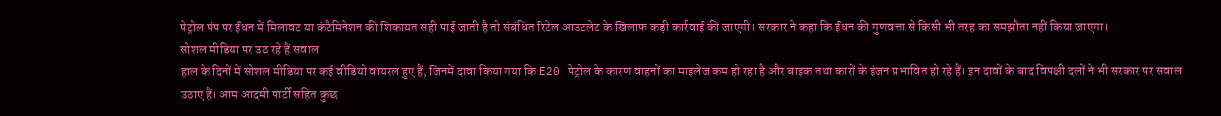पेट्रोल पंप पर ईंधन में मिलावट या कंटैमिनेशन की शिकायत सही पाई जाती है तो संबंधित रिटेल आउटलेट के खिलाफ कड़ी कार्रवाई की जाएगी। सरकार ने कहा कि ईंधन की गुणवत्ता से किसी भी तरह का समझौता नहीं किया जाएगा।
सोशल मीडिया पर उठ रहे हैं सवाल
हाल के दिनों में सोशल मीडिया पर कई वीडियो वायरल हुए हैं, जिनमें दावा किया गया कि E20 पेट्रोल के कारण वाहनों का माइलेज कम हो रहा है और बाइक तथा कारों के इंजन प्रभावित हो रहे हैं। इन दावों के बाद विपक्षी दलों ने भी सरकार पर सवाल उठाए हैं। आम आदमी पार्टी सहित कुछ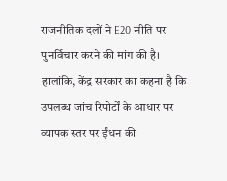राजनीतिक दलों ने E20 नीति पर पुनर्विचार करने की मांग की है।
हालांकि, केंद्र सरकार का कहना है कि उपलब्ध जांच रिपोर्टों के आधार पर व्यापक स्तर पर ईंधन की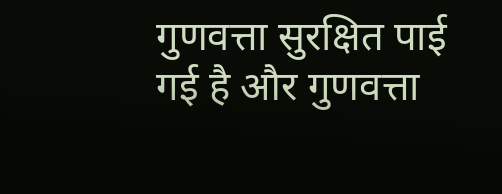गुणवत्ता सुरक्षित पाई गई है और गुणवत्ता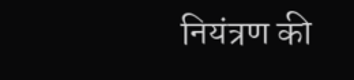नियंत्रण की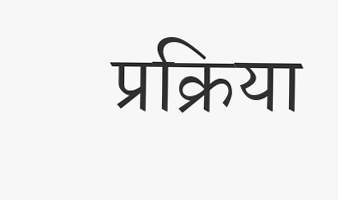प्रक्रिया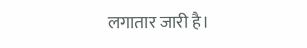लगातार जारी है।